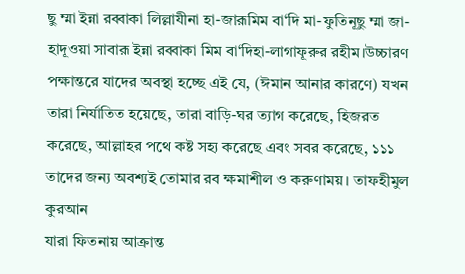ছু ম্মা ইন্না রব্বাকা লিল্লাযীনা হা-জারূমিম বা‘দি মা-ফুতিনূছু ম্মা জা-হাদূওয়া সাবারূ ইন্না রব্বাকা মিম বা‘দিহা-লাগাফূরুর রহীম।উচ্চারণ
পক্ষান্তরে যাদের অবস্থা হচ্ছে এই যে, (ঈমান আনার কারণে) যখন তারা নির্যাতিত হয়েছে, তারা বাড়ি-ঘর ত্যাগ করেছে, হিজরত করেছে, আল্লাহর পথে কষ্ট সহ্য করেছে এবং সবর করেছে, ১১১ তাদের জন্য অবশ্যই তোমার রব ক্ষমাশীল ও করুণাময়। তাফহীমুল কুরআন
যারা ফিতনায় আক্রান্ত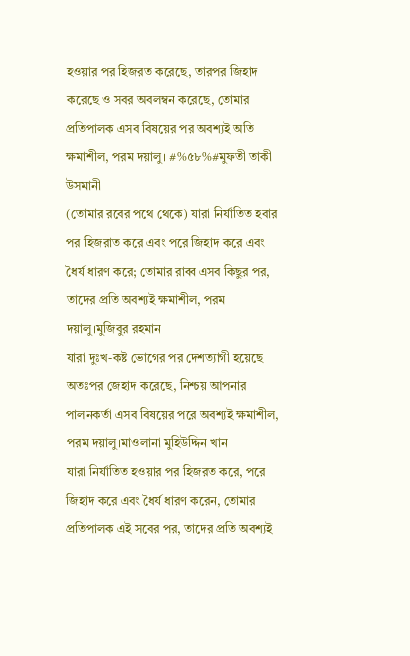হওয়ার পর হিজরত করেছে, তারপর জিহাদ করেছে ও সবর অবলম্বন করেছে, তোমার প্রতিপালক এসব বিষয়ের পর অবশ্যই অতি ক্ষমাশীল, পরম দয়ালু। #%৫৮%#মুফতী তাকী উসমানী
(তোমার রবের পথে থেকে) যারা নির্যাতিত হবার পর হিজরাত করে এবং পরে জিহাদ করে এবং ধৈর্য ধারণ করে; তোমার রাব্ব এসব কিছুর পর, তাদের প্রতি অবশ্যই ক্ষমাশীল, পরম দয়ালু।মুজিবুর রহমান
যারা দুঃখ-কষ্ট ভোগের পর দেশত্যাগী হয়েছে অতঃপর জেহাদ করেছে, নিশ্চয় আপনার পালনকর্তা এসব বিষয়ের পরে অবশ্যই ক্ষমাশীল, পরম দয়ালু।মাওলানা মুহিউদ্দিন খান
যারা নির্যাতিত হওয়ার পর হিজরত করে, পরে জিহাদ করে এবং ধৈর্য ধারণ করেন, তোমার প্রতিপালক এই সবের পর, তাদের প্রতি অবশ্যই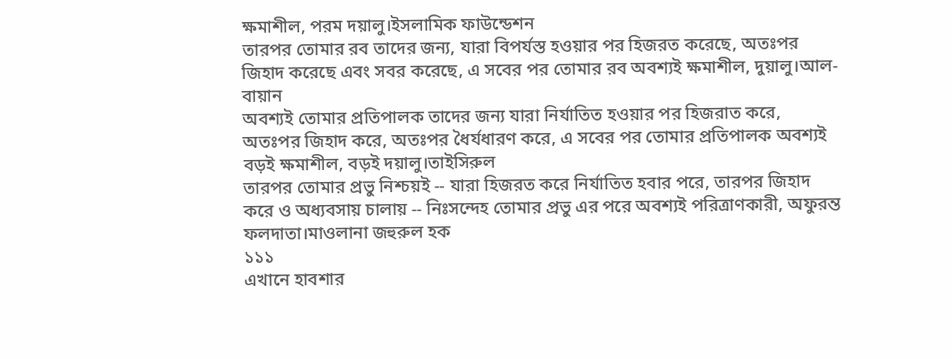ক্ষমাশীল, পরম দয়ালু।ইসলামিক ফাউন্ডেশন
তারপর তোমার রব তাদের জন্য, যারা বিপর্যস্ত হওয়ার পর হিজরত করেছে, অতঃপর জিহাদ করেছে এবং সবর করেছে, এ সবের পর তোমার রব অবশ্যই ক্ষমাশীল, দুয়ালু।আল-বায়ান
অবশ্যই তোমার প্রতিপালক তাদের জন্য যারা নির্যাতিত হওয়ার পর হিজরাত করে, অতঃপর জিহাদ করে, অতঃপর ধৈর্যধারণ করে, এ সবের পর তোমার প্রতিপালক অবশ্যই বড়ই ক্ষমাশীল, বড়ই দয়ালু।তাইসিরুল
তারপর তোমার প্রভু নিশ্চয়ই -- যারা হিজরত করে নির্যাতিত হবার পরে, তারপর জিহাদ করে ও অধ্যবসায় চালায় -- নিঃসন্দেহ তোমার প্রভু এর পরে অবশ্যই পরিত্রাণকারী, অফুরন্ত ফলদাতা।মাওলানা জহুরুল হক
১১১
এখানে হাবশার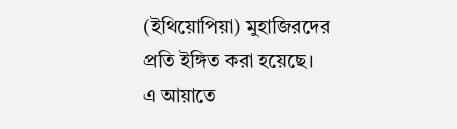(ইথিয়োপিয়া) মুহাজিরদের প্রতি ইঙ্গিত করা হয়েছে।
এ আয়াতে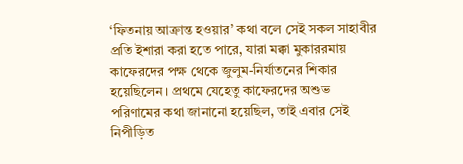‘ফিতনায় আক্রান্ত হওয়ার’ কথা বলে সেই সকল সাহাবীর প্রতি ইশারা করা হতে পারে, যারা মক্কা মুকাররমায় কাফেরদের পক্ষ থেকে জুলুম-নির্যাতনের শিকার হয়েছিলেন। প্রথমে যেহেতু কাফেরদের অশুভ পরিণামের কথা জানানো হয়েছিল, তাই এবার সেই নিপীড়িত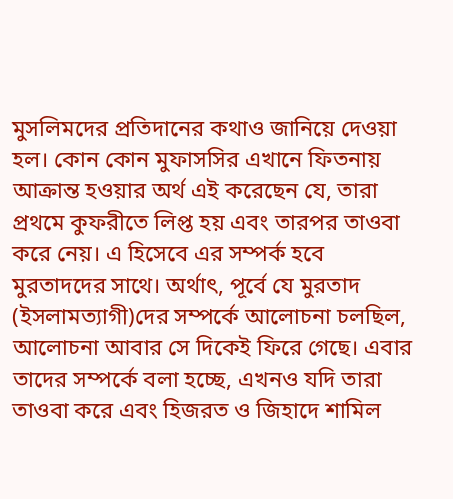মুসলিমদের প্রতিদানের কথাও জানিয়ে দেওয়া হল। কোন কোন মুফাসসির এখানে ফিতনায় আক্রান্ত হওয়ার অর্থ এই করেছেন যে, তারা প্রথমে কুফরীতে লিপ্ত হয় এবং তারপর তাওবা করে নেয়। এ হিসেবে এর সম্পর্ক হবে মুরতাদদের সাথে। অর্থাৎ, পূর্বে যে মুরতাদ (ইসলামত্যাগী)দের সম্পর্কে আলোচনা চলছিল, আলোচনা আবার সে দিকেই ফিরে গেছে। এবার তাদের সম্পর্কে বলা হচ্ছে, এখনও যদি তারা তাওবা করে এবং হিজরত ও জিহাদে শামিল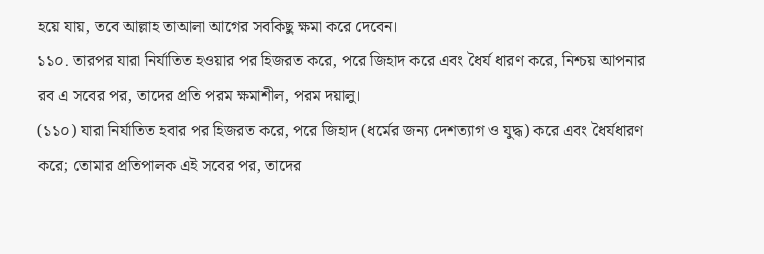হয়ে যায়, তবে আল্লাহ তাআলা আগের সবকিছু ক্ষমা করে দেবেন।
১১০. তারপর যারা নির্যাতিত হওয়ার পর হিজরত করে, পরে জিহাদ করে এবং ধৈর্য ধারণ করে, নিশ্চয় আপনার রব এ সবের পর, তাদের প্রতি পরম ক্ষমাশীল, পরম দয়ালু।
(১১০) যারা নির্যাতিত হবার পর হিজরত করে, পরে জিহাদ (ধর্মের জন্য দেশত্যাগ ও যুদ্ধ) করে এবং ধৈর্যধারণ করে; তোমার প্রতিপালক এই সবের পর, তাদের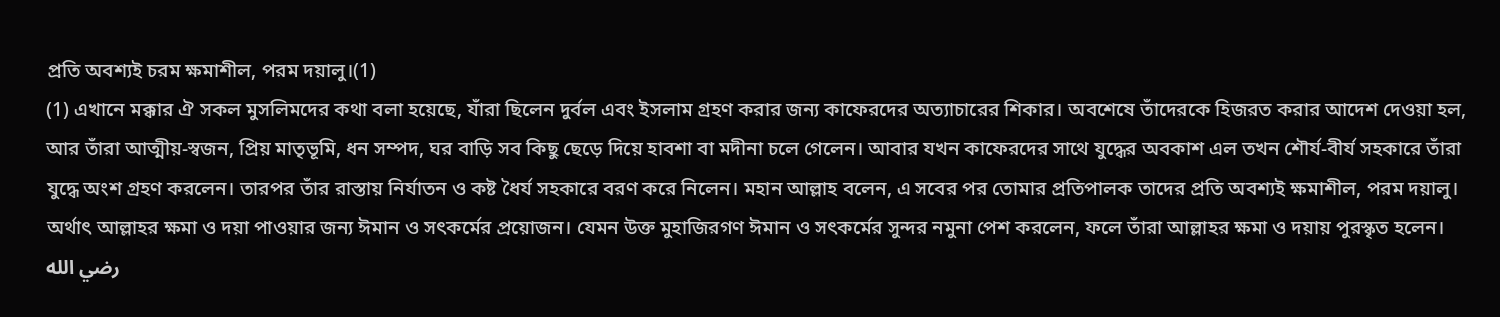প্রতি অবশ্যই চরম ক্ষমাশীল, পরম দয়ালু।(1)
(1) এখানে মক্কার ঐ সকল মুসলিমদের কথা বলা হয়েছে, যাঁরা ছিলেন দুর্বল এবং ইসলাম গ্রহণ করার জন্য কাফেরদের অত্যাচারের শিকার। অবশেষে তাঁদেরকে হিজরত করার আদেশ দেওয়া হল, আর তাঁরা আত্মীয়-স্বজন, প্রিয় মাতৃভূমি, ধন সম্পদ, ঘর বাড়ি সব কিছু ছেড়ে দিয়ে হাবশা বা মদীনা চলে গেলেন। আবার যখন কাফেরদের সাথে যুদ্ধের অবকাশ এল তখন শৌর্য-বীর্য সহকারে তাঁরা যুদ্ধে অংশ গ্রহণ করলেন। তারপর তাঁর রাস্তায় নির্যাতন ও কষ্ট ধৈর্য সহকারে বরণ করে নিলেন। মহান আল্লাহ বলেন, এ সবের পর তোমার প্রতিপালক তাদের প্রতি অবশ্যই ক্ষমাশীল, পরম দয়ালু। অর্থাৎ আল্লাহর ক্ষমা ও দয়া পাওয়ার জন্য ঈমান ও সৎকর্মের প্রয়োজন। যেমন উক্ত মুহাজিরগণ ঈমান ও সৎকর্মের সুন্দর নমুনা পেশ করলেন, ফলে তাঁরা আল্লাহর ক্ষমা ও দয়ায় পুরস্কৃত হলেন। رضي الله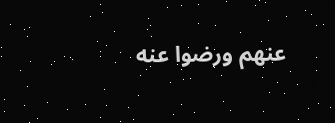عنهم ورضوا عنه